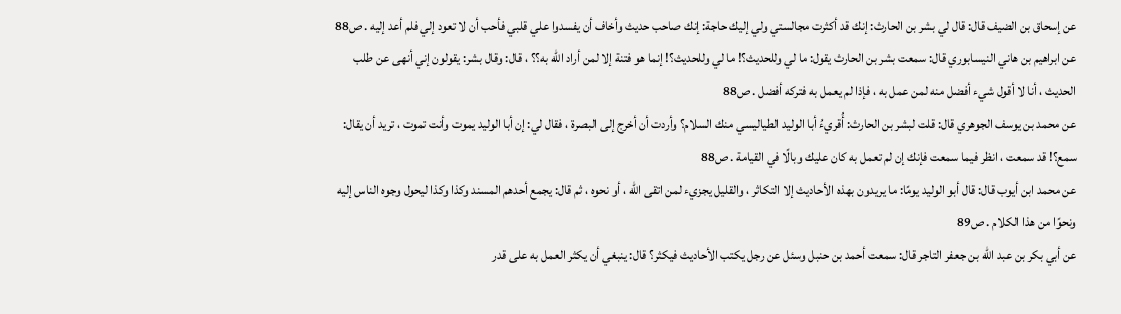عن إسحاق بن الضيف قال: قال لي بشر بن الحارث: إنك قد أكثرت مجالستي ولي إليك حاجة: إنك صاحب حديث وأخاف أن يفسدوا علي قلبي فأحب أن لا تعود إلي فلم أعد إليه . ص88
عن ابراهيم بن هاني النيسابوري قال: سمعت بشر بن الحارث يقول: ما لي وللحديث؟! ما لي وللحديث؟! إنما هو فتنة إلا لمن أراد الله به؟؟ ، قال: وقال بشر: يقولون إني أنهى عن طلب الحديث ، أنا لا أقول شيء أفضل منه لمن عمل به ، فإذا لم يعمل به فتركه أفضل . ص88
عن محمد بن يوسف الجوهري قال: قلت لبشر بن الحارث: أُقريءُ أبا الوليد الطياليسي منك السلام؟ وأردت أن أخرج إلى البصرة ، فقال لي: إن أبا الوليد يموت وأنت تموت ، تريد أن يقال: سمع؟! قد سمعت ، انظر فيما سمعت فإنك إن لم تعمل به كان عليك وبالًا في القيامة . ص88
عن محمد ابن أيوب قال: قال أبو الوليد يومًا: ما يريدون بهذه الأحاديث إلا التكاثر ، والقليل يجزيء لمن اتقى الله ، أو نحوه ، ثم قال: يجمع أحدهم المسند وكذا وكذا ليحول وجوه الناس إليه ونحوًا من هذا الكلام . ص89
عن أبي بكر بن عبد الله بن جعفر التاجر قال: سمعت أحمد بن حنبل وسئل عن رجل يكتب الأحاديث فيكثر؟ قال: ينبغي أن يكثر العمل به على قدر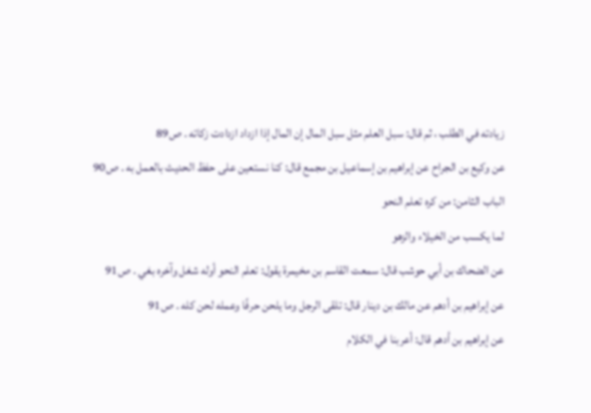زيادته في الطلب ، ثم قال: سبل العلم مثل سبل المال إن المال إذا ازداد ازدادت زكاته . ص89
عن وكيع بن الجراح عن إبراهيم بن إسماعيل بن مجمع قال: كنا نستعين على حفظ الحديث بالعمل به . ص90
الباب الثامن: من كره تعلم النحو
لما يكسب من الخيلاء والزهو
عن الضحاك بن أبي حوشب قال: سمعت القاسم بن مخيمرة يقول: تعلم النحو أوله شغل وآخره بغي . ص91
عن إبراهيم بن أدهم عن مالك بن دينار قال: تلقى الرجل وما يلحن حرفًا وعمله لحن كله . ص91
عن إبراهيم بن أدهم قال: أعربنا في الكلام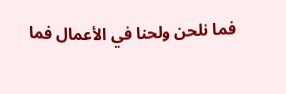فما نلحن ولحنا في الأعمال فما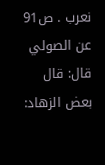نعرب . ص91
عن الصولي قال: قال بعض الزهاد: